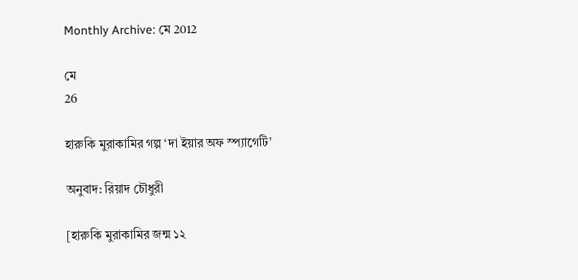Monthly Archive: মে 2012

মে
26

হারুকি মুরাকামির গল্প ‘দা ইয়ার অফ স্প্যাগেটি’

অনুবাদ: রিয়াদ চৌধুরী

[হারুকি মুরাকামির জন্ম ১২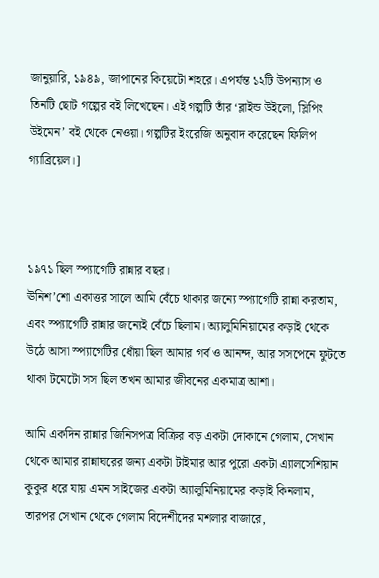জানুয়ারি, ১৯৪৯, জাপানের কিয়েটো শহরে। এপর্যন্ত ১২টি উপন্যাস ও তিনটি ছোট গল্পের বই লিখেছেন। এই গল্পটি তাঁর ‘ব্লাইন্ড উইলো, স্লিপিং উইমেন’ বই থেকে নেওয়া। গল্পটির ইংরেজি অনুবাদ করেছেন ফিলিপ গ্যাব্রিয়েল।]



১৯৭১ ছিল স্প্যাগেটি রান্নার বছর।
ঊনিশ’শো একাত্তর সালে আমি বেঁচে থাকার জন্যে স্প্যাগেটি রান্না করতাম, এবং স্প্যাগেটি রান্নার জন্যেই বেঁচে ছিলাম। অ্যালুমিনিয়ামের কড়াই থেকে উঠে আসা স্প্যাগেটির ধোঁয়া ছিল আমার গর্ব ও আনন্দ, আর সসপেনে ফুটতে থাকা টমেটো সস ছিল তখন আমার জীবনের একমাত্র আশা।

আমি একদিন রান্নার জিনিসপত্র বিক্রির বড় একটা দোকানে গেলাম, সেখান থেকে আমার রান্নাঘরের জন্য একটা টাইমার আর পুরো একটা এ্যালসেশিয়ান কুকুর ধরে যায় এমন সাইজের একটা অ্যালুমিনিয়ামের কড়াই কিনলাম, তারপর সেখান থেকে গেলাম বিদেশীদের মশলার বাজারে,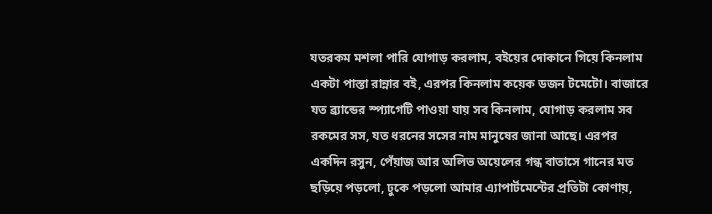যতরকম মশলা পারি যোগাড় করলাম, বইয়ের দোকানে গিয়ে কিনলাম একটা পাস্তা রান্নার বই, এরপর কিনলাম কয়েক ডজন টমেটো। বাজারে যত ব্র্যান্ডের স্প্যাগেটি পাওয়া যায় সব কিনলাম, যোগাড় করলাম সব রকমের সস, যত ধরনের সসের নাম মানুষের জানা আছে। এরপর একদিন রসুন, পেঁয়াজ আর অলিভ অয়েলের গন্ধ বাতাসে গানের মত ছড়িয়ে পড়লো, ঢুকে পড়লো আমার এ্যাপার্টমেন্টের প্রতিটা কোণায়,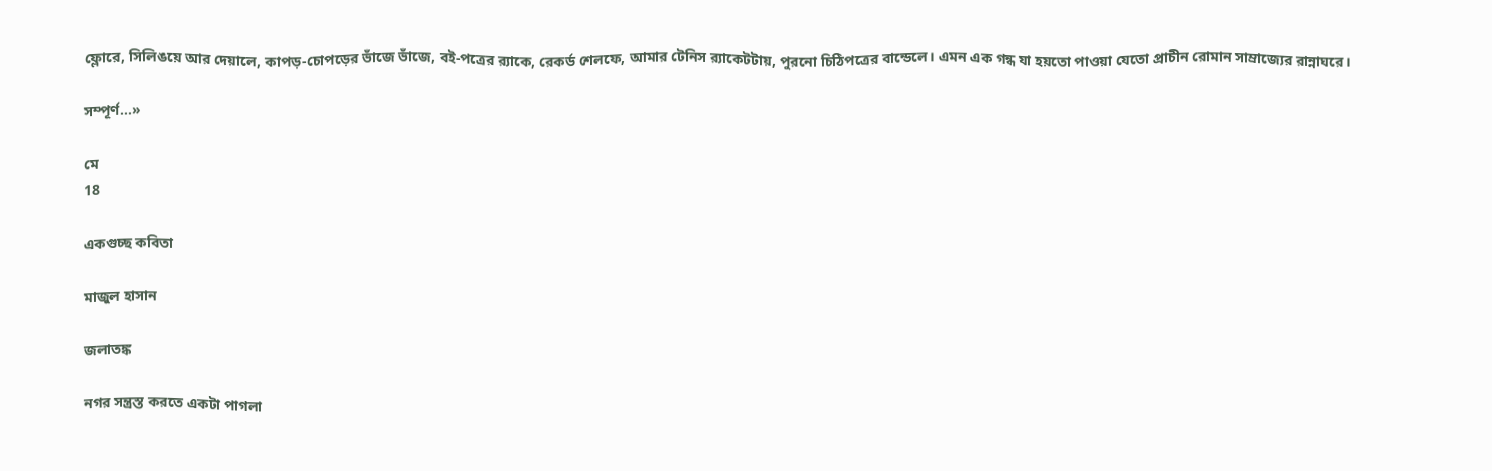ফ্লোরে, সিলিঙয়ে আর দেয়ালে, কাপড়-চোপড়ের ভাঁজে ভাঁজে, বই-পত্রের র‍্যাকে, রেকর্ড শেলফে, আমার টেনিস র‍্যাকেটটায়, পুরনো চিঠিপত্রের বান্ডেলে। এমন এক গন্ধ যা হয়তো পাওয়া যেতো প্রাচীন রোমান সাম্রাজ্যের রান্নাঘরে।

সম্পূর্ণ…»

মে
18

একগুচ্ছ কবিতা

মাজুল হাসান

জলাতঙ্ক

নগর সন্ত্রস্ত করতে একটা পাগলা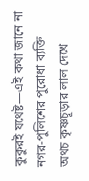কুকুরই যথেষ্ট—এই কথা জানে না
নগর-পুলিশের পুরোধা ব্যক্তি
অথচ কৃষ্ণচূড়ার লাল দেখে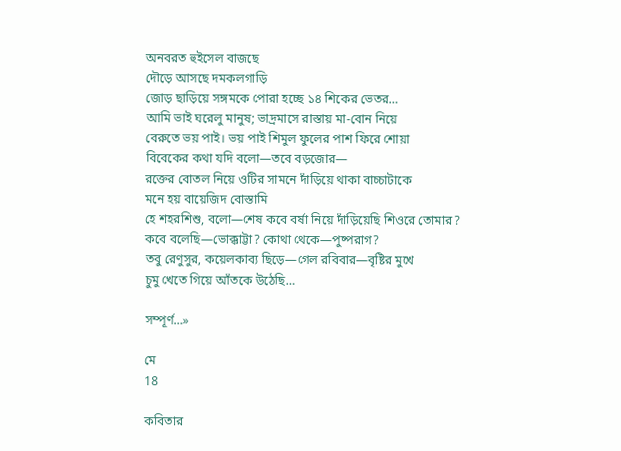অনবরত হুইসেল বাজছে
দৌড়ে আসছে দমকলগাড়ি
জোড় ছাড়িয়ে সঙ্গমকে পোরা হচ্ছে ১৪ শিকের ভেতর…
আমি ভাই ঘরেলু মানুষ; ভাদ্রমাসে রাস্তায় মা-বোন নিয়ে
বেরুতে ভয় পাই। ভয় পাই শিমুল ফুলের পাশ ফিরে শোয়া
বিবেকের কথা যদি বলো—তবে বড়জোর—
রক্তের বোতল নিয়ে ওটির সামনে দাঁড়িয়ে থাকা বাচ্চাটাকে
মনে হয় বায়েজিদ বোস্তামি
হে শহরশিশু, বলো—শেষ কবে বর্ষা নিয়ে দাঁড়িয়েছি শিওরে তোমার?
কবে বলেছি—ভোক্কাট্টা? কোথা থেকে—পুষ্পরাগ?
তবু রেণুসুর, কয়েলকাব্য ছিড়ে—গেল রবিবার—বৃষ্টির মুখে
চুমু খেতে গিয়ে আঁতকে উঠেছি…

সম্পূর্ণ…»

মে
18

কবিতার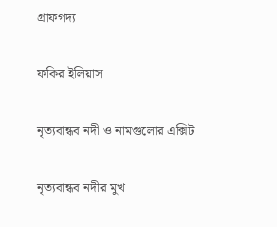গ্রাফগদ্য

ফকির ইলিয়াস

নৃত্যবান্ধব নদী ও নামগুলোর এক্সিট

নৃত্যবান্ধব নদীর মুখ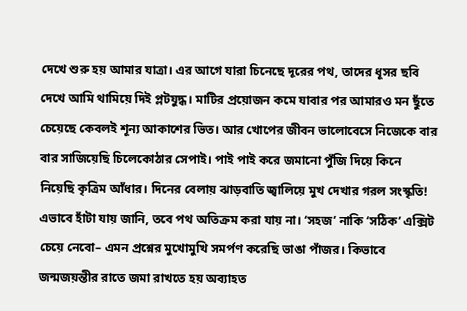দেখে শুরু হয় আমার যাত্রা। এর আগে যারা চিনেছে দূরের পথ, তাদের ধূসর ছবি দেখে আমি থামিয়ে দিই প্লটযুদ্ধ। মাটির প্রয়োজন কমে যাবার পর আমারও মন ছুঁতে চেয়েছে কেবলই শূন্য আকাশের ভিত। আর খোপের জীবন ভালোবেসে নিজেকে বার বার সাজিয়েছি চিলেকোঠার সেপাই। পাই পাই করে জমানো পুঁজি দিয়ে কিনে নিয়েছি কৃত্রিম আঁধার। দিনের বেলায় ঝাড়বাতি জ্বালিয়ে মুখ দেখার গরল সংস্কৃতি! এভাবে হাঁটা যায় জানি, তবে পথ অতিক্রম করা যায় না। ‘সহজ’ নাকি ‘সঠিক’ এক্সিট চেয়ে নেবো– এমন প্রশ্নের মুখোমুখি সমর্পণ করেছি ভাঙা পাঁজর। কিভাবে জন্মজয়ন্তীর রাতে জমা রাখতে হয় অব্যাহত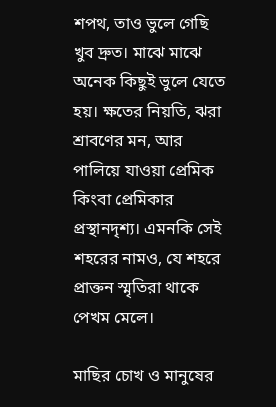শপথ, তাও ভুলে গেছি খুব দ্রুত। মাঝে মাঝে অনেক কিছুই ভুলে যেতে হয়। ক্ষতের নিয়তি, ঝরা শ্রাবণের মন, আর পালিয়ে যাওয়া প্রেমিক কিংবা প্রেমিকার প্রস্থানদৃশ্য। এমনকি সেই শহরের নামও, যে শহরে প্রাক্তন স্মৃতিরা থাকে পেখম মেলে।

মাছির চোখ ও মানুষের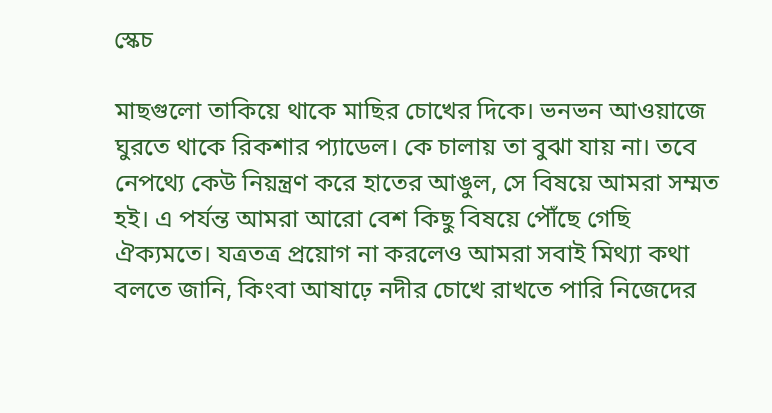স্কেচ

মাছগুলো তাকিয়ে থাকে মাছির চোখের দিকে। ভনভন আওয়াজে ঘুরতে থাকে রিকশার প্যাডেল। কে চালায় তা বুঝা যায় না। তবে নেপথ্যে কেউ নিয়ন্ত্রণ করে হাতের আঙুল, সে বিষয়ে আমরা সম্মত হই। এ পর্যন্ত আমরা আরো বেশ কিছু বিষয়ে পৌঁছে গেছি ঐক্যমতে। যত্রতত্র প্রয়োগ না করলেও আমরা সবাই মিথ্যা কথা বলতে জানি, কিংবা আষাঢ়ে নদীর চোখে রাখতে পারি নিজেদের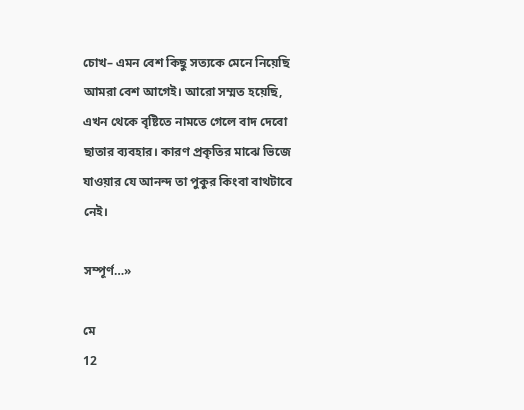চোখ– এমন বেশ কিছু সত্যকে মেনে নিয়েছি আমরা বেশ আগেই। আরো সম্মত হয়েছি, এখন থেকে বৃষ্টিতে নামতে গেলে বাদ দেবো ছাতার ব্যবহার। কারণ প্রকৃতির মাঝে ভিজে যাওয়ার যে আনন্দ তা পুকুর কিংবা বাথটাবে নেই।

সম্পূর্ণ…»

মে
12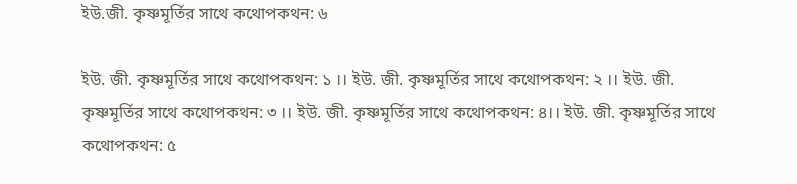ইউ.জী. কৃষ্ণমূর্তির সাথে কথোপকথন: ৬

ইউ. জী. কৃষ্ণমূর্তির সাথে কথোপকথন: ১ ।। ইউ. জী. কৃষ্ণমূর্তির সাথে কথোপকথন: ২ ।। ইউ. জী. কৃষ্ণমূর্তির সাথে কথোপকথন: ৩ ।। ইউ. জী. কৃষ্ণমূর্তির সাথে কথোপকথন: ৪।। ইউ. জী. কৃষ্ণমূর্তির সাথে কথোপকথন: ৫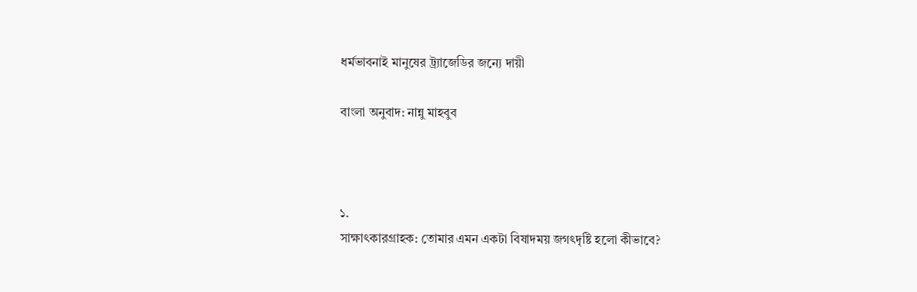ধর্মভাবনাই মানুষের ট্র্যাজেডির জন্যে দায়ী

বাংলা অনুবাদ: নান্নু মাহবুব



১.
সাক্ষাৎকারগ্রাহক: তোমার এমন একটা বিষাদময় জগৎদৃষ্টি হলো কীভাবে?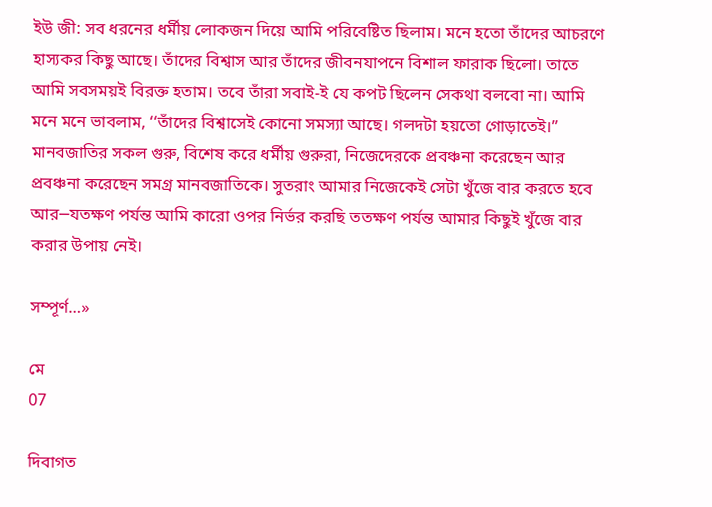ইউ জী: সব ধরনের ধর্মীয় লোকজন দিয়ে আমি পরিবেষ্টিত ছিলাম। মনে হতো তাঁদের আচরণে হাস্যকর কিছু আছে। তাঁদের বিশ্বাস আর তাঁদের জীবনযাপনে বিশাল ফারাক ছিলো। তাতে আমি সবসময়ই বিরক্ত হতাম। তবে তাঁরা সবাই-ই যে কপট ছিলেন সেকথা বলবো না। আমি মনে মনে ভাবলাম, ‘‘তাঁদের বিশ্বাসেই কোনো সমস্যা আছে। গলদটা হয়তো গোড়াতেই।’’ মানবজাতির সকল গুরু, বিশেষ করে ধর্মীয় গুরুরা, নিজেদেরকে প্রবঞ্চনা করেছেন আর প্রবঞ্চনা করেছেন সমগ্র মানবজাতিকে। সুতরাং আমার নিজেকেই সেটা খুঁজে বার করতে হবে আর─যতক্ষণ পর্যন্ত আমি কারো ওপর নির্ভর করছি ততক্ষণ পর্যন্ত আমার কিছুই খুঁজে বার করার উপায় নেই।

সম্পূর্ণ…»

মে
07

দিবাগত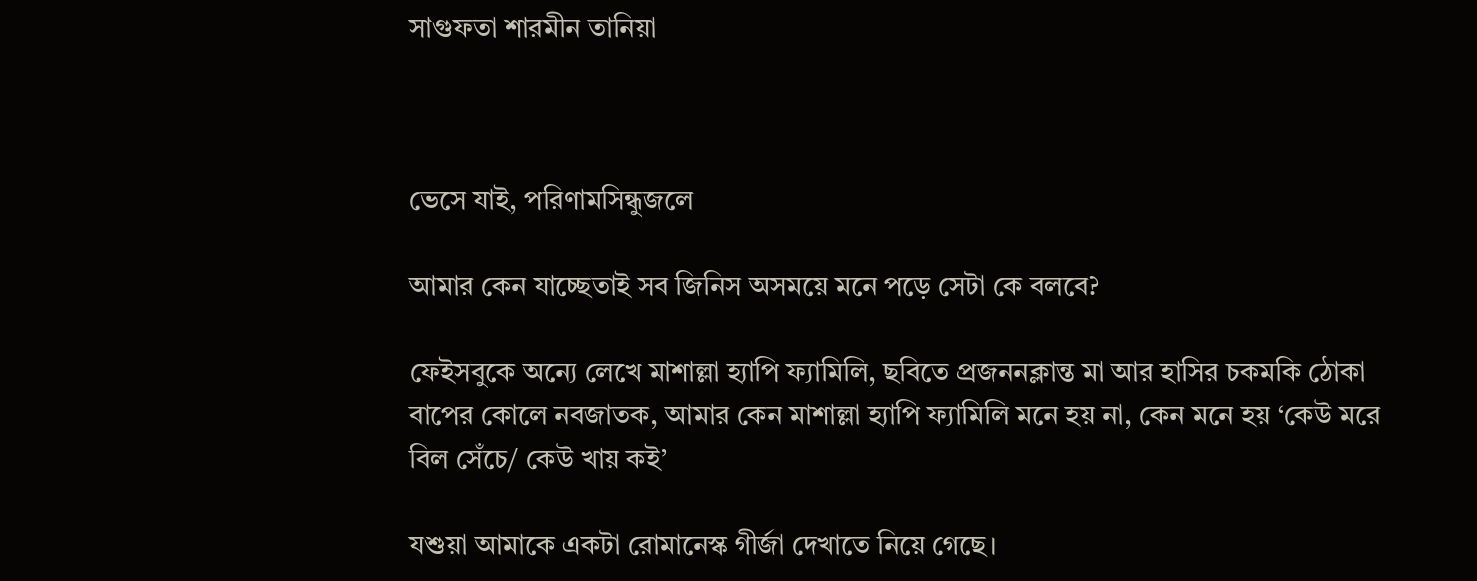সাগুফতা শারমীন তানিয়া



ভেসে যাই, পরিণামসিন্ধুজলে

আমার কেন যাচ্ছেতাই সব জিনিস অসময়ে মনে পড়ে সেটা কে বলবে?

ফেইসবুকে অন্যে লেখে মাশাল্লা হ্যাপি ফ্যামিলি, ছবিতে প্রজননক্লান্ত মা আর হাসির চকমকি ঠোকা বাপের কোলে নবজাতক, আমার কেন মাশাল্লা হ্যাপি ফ্যামিলি মনে হয় না, কেন মনে হয় ‘কেউ মরে বিল সেঁচে/ কেউ খায় কই’

যশুয়া আমাকে একটা রোমানেস্ক গীর্জা দেখাতে নিয়ে গেছে।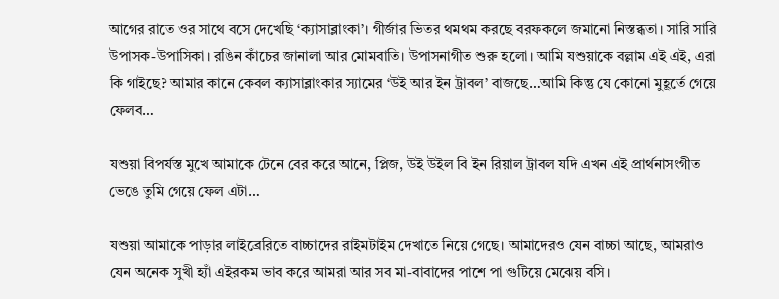আগের রাতে ওর সাথে বসে দেখেছি ‘ক্যাসাব্লাংকা’। গীর্জার ভিতর থমথম করছে বরফকলে জমানো নিস্তব্ধতা। সারি সারি উপাসক-উপাসিকা। রঙিন কাঁচের জানালা আর মোমবাতি। উপাসনাগীত শুরু হলো। আমি যশুয়াকে বল্লাম এই এই, এরা কি গাইছে? আমার কানে কেবল ক্যাসাব্লাংকার স্যামের ‘উই আর ইন ট্রাবল’ বাজছে…আমি কিন্তু যে কোনো মুহূর্তে গেয়ে ফেলব…

যশুয়া বিপর্যস্ত মুখে আমাকে টেনে বের করে আনে, প্লিজ, উই উইল বি ইন রিয়াল ট্রাবল যদি এখন এই প্রার্থনাসংগীত ভেঙে তুমি গেয়ে ফেল এটা…

যশুয়া আমাকে পাড়ার লাইব্রেরিতে বাচ্চাদের রাইমটাইম দেখাতে নিয়ে গেছে। আমাদেরও যেন বাচ্চা আছে, আমরাও যেন অনেক সুখী হ্যাঁ এইরকম ভাব করে আমরা আর সব মা-বাবাদের পাশে পা গুটিয়ে মেঝেয় বসি।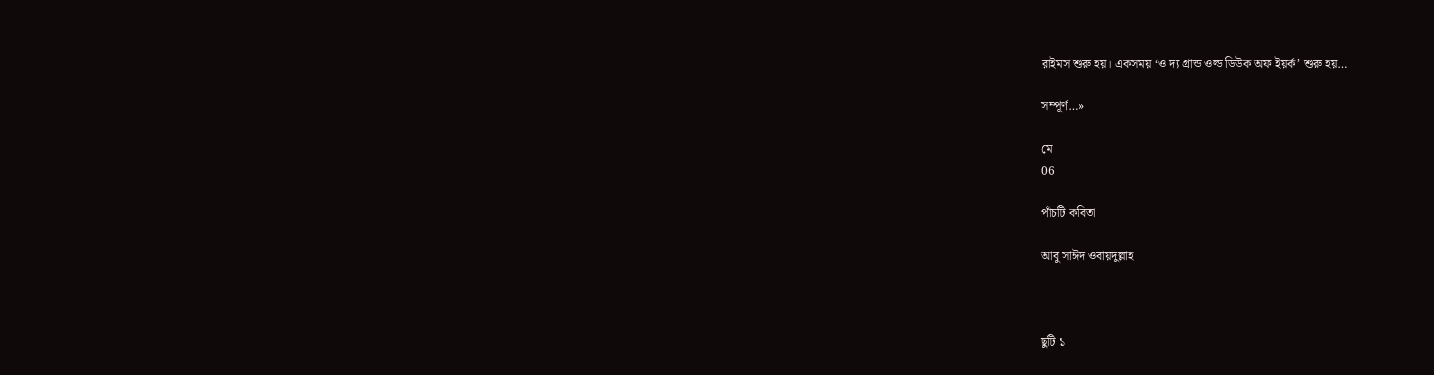রাইমস শুরু হয়। একসময় ‘ও দ্য গ্রান্ড ওল্ড ডিউক অফ ইয়র্ক’ শুরু হয়…

সম্পূর্ণ…»

মে
06

পাঁচটি কবিতা

আবু সাঈদ ওবায়দুল্লাহ



ছুটি ১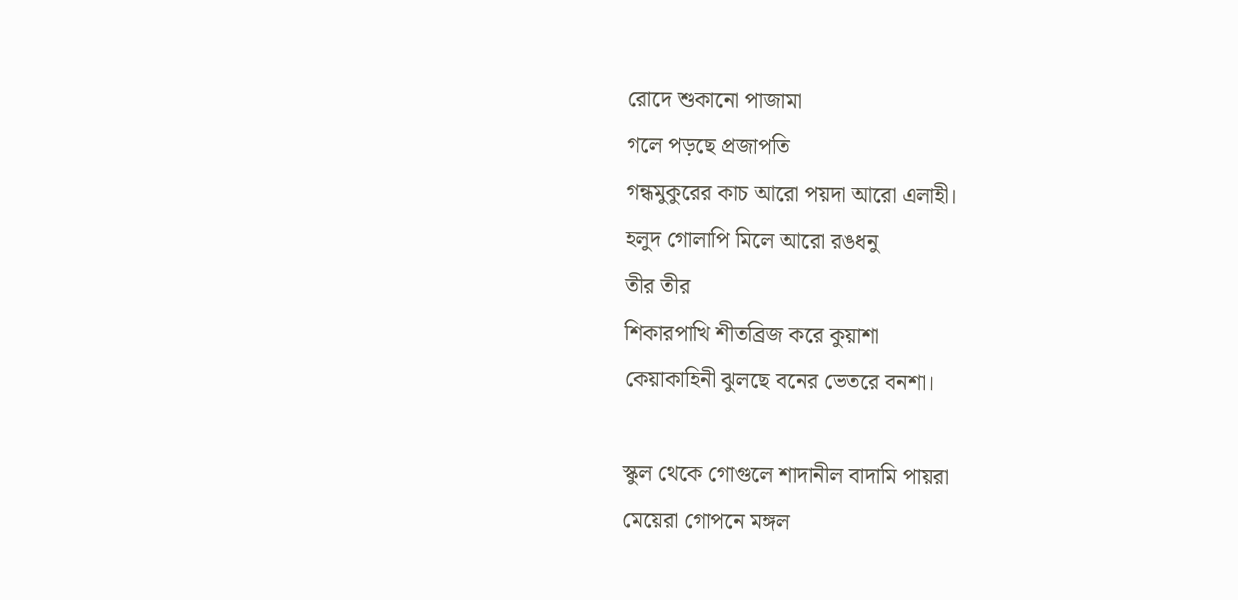রোদে শুকানো পাজামা
গলে পড়ছে প্রজাপতি
গন্ধমুকুরের কাচ আরো পয়দা আরো এলাহী।
হলুদ গোলাপি মিলে আরো রঙধনু
তীর তীর
শিকারপাখি শীতব্রিজ করে কুয়াশা
কেয়াকাহিনী ঝুলছে বনের ভেতরে বনশা।

স্কুল থেকে গোগুলে শাদানীল বাদামি পায়রা
মেয়েরা গোপনে মঙ্গল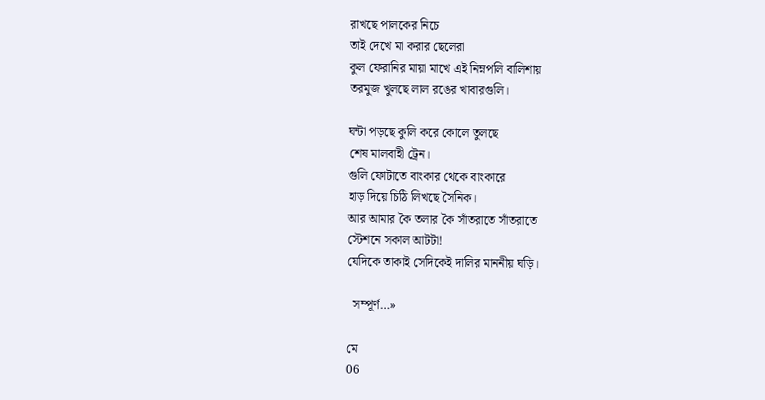রাখছে পালকের নিচে
তাই দেখে মা করার ছেলেরা
কুল ফেরানির মায়া মাখে এই নিম্নপলি বালিশায়
তরমুজ খুলছে লাল রঙের খাবারগুলি।

ঘন্টা পড়ছে কুলি করে কোলে তুলছে
শেষ মালবাহী ট্রেন।
গুলি ফোটাতে বাংকার থেকে বাংকারে
হাড় দিয়ে চিঠি লিখছে সৈনিক।
আর আমার কৈ তলার কৈ সাঁতরাতে সাঁতরাতে
স্টেশনে সকাল আটটা!
যেদিকে তাকাই সেদিকেই দালির মাননীয় ঘড়ি।

  সম্পূর্ণ…»

মে
06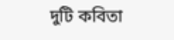দুটি কবিতা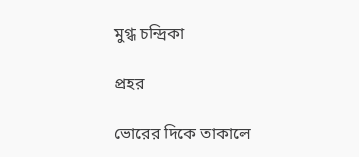মুগ্ধ চন্দ্রিকা

প্রহর

ভোরের দিকে তাকালে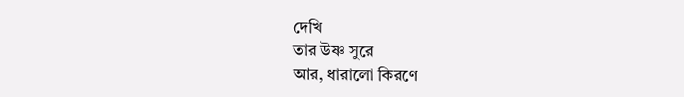দেখি
তার উষ্ণ সুরে
আর, ধারালো কিরণে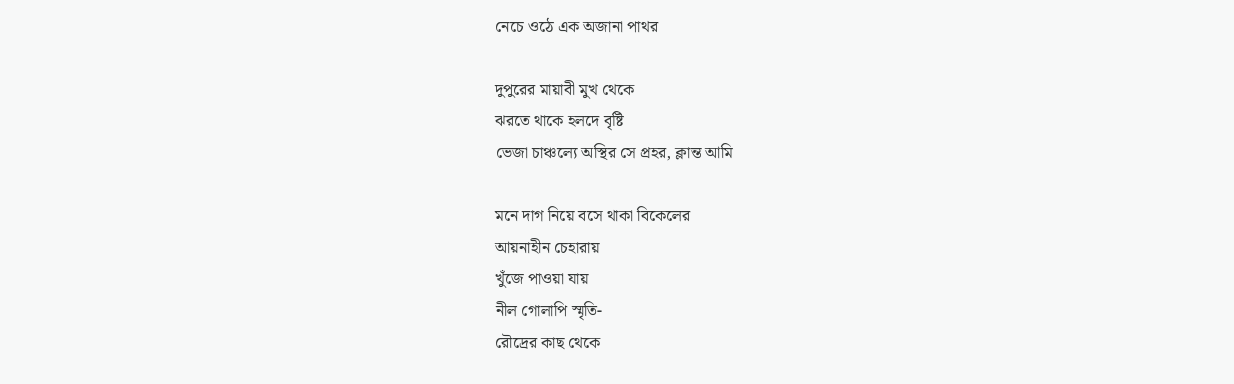নেচে ওঠে এক অজানা পাথর

দুপুরের মায়াবী মুখ থেকে
ঝরতে থাকে হলদে বৃষ্টি
ভেজা চাঞ্চল্যে অস্থির সে প্রহর, ক্লান্ত আমি

মনে দাগ নিয়ে বসে থাকা বিকেলের
আয়নাহীন চেহারায়
খুঁজে পাওয়া যায়
নীল গোলাপি স্মৃতি-
রৌদ্রের কাছ থেকে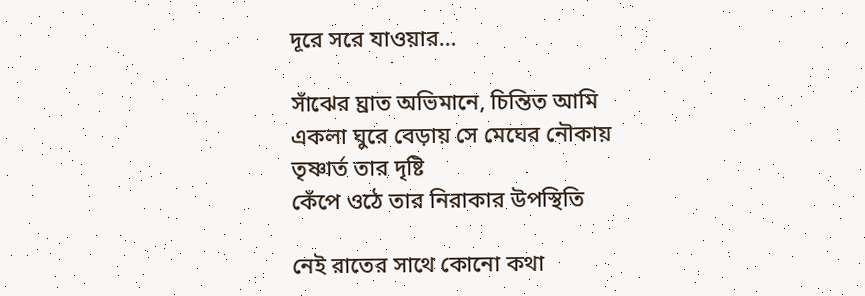দূরে সরে যাওয়ার…

সাঁঝের ঘ্রাত অভিমানে, চিন্তিত আমি
একলা ঘুরে বেড়ায় সে মেঘের নৌকায়
তৃষ্ণার্ত তার দৃষ্টি
কেঁপে ওঠে তার নিরাকার উপস্থিতি

নেই রাতের সাথে কোনো কথা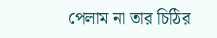পেলাম না তার চিঠির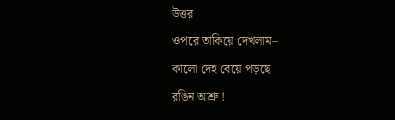উত্তর
ওপরে তাকিয়ে দেখলাম–
কালো দেহ বেয়ে পড়ছে
রঙিন অশ্রু !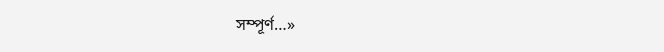সম্পূর্ণ…»